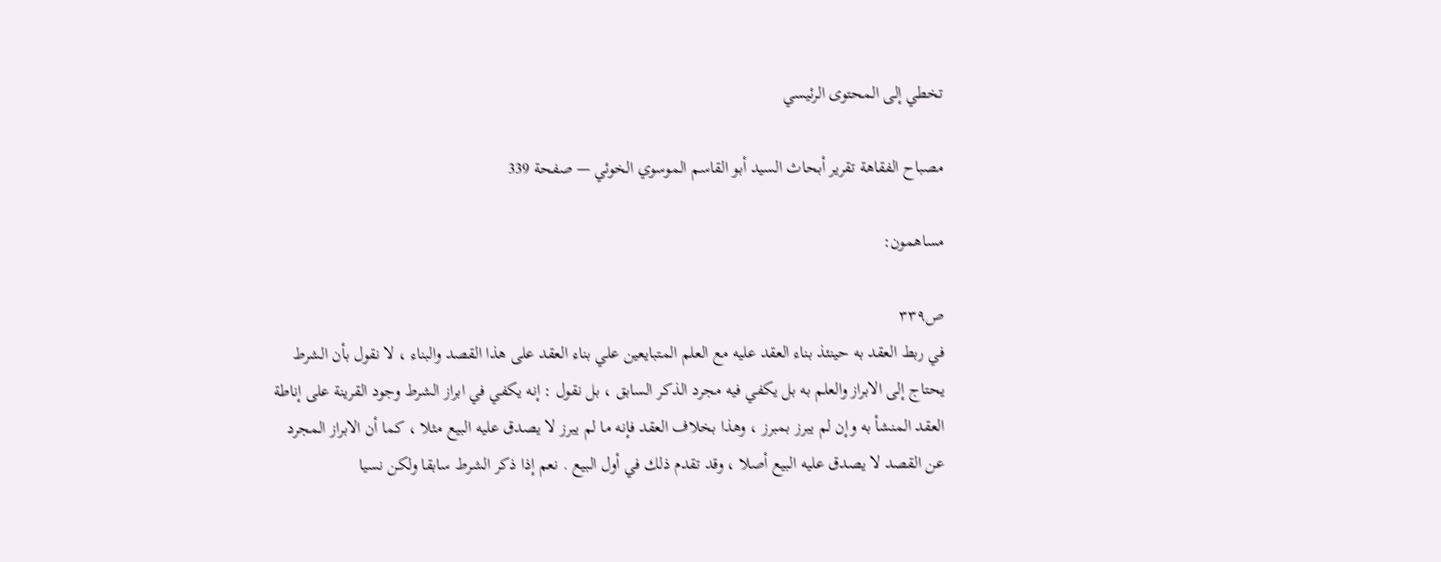تخطي إلى المحتوى الرئيسي

مصباح الفقاهة تقرير أبحاث السيد أبو القاسم الموسوي الخوئي — صفحة 339

مساهمون:

ص٣٣٩
في ربط العقد به حينئذ بناء العقد عليه مع العلم المتبايعين علي بناء العقد على هذا القصد والبناء ، لا نقول بأن الشرط يحتاج إلى الابراز والعلم به بل يكفي فيه مجرد الذكر السابق ، بل نقول : إنه يكفي في ابراز الشرط وجود القرينة على إناطة العقد المنشأ به وإن لم يبرز بمبرز ، وهذا بخلاف العقد فإنه ما لم يبرز لا يصدق عليه البيع مثلا ، كما أن الابراز المجرد عن القصد لا يصدق عليه البيع أصلا ، وقد تقدم ذلك في أول البيع . نعم إذا ذكر الشرط سابقا ولكن نسيا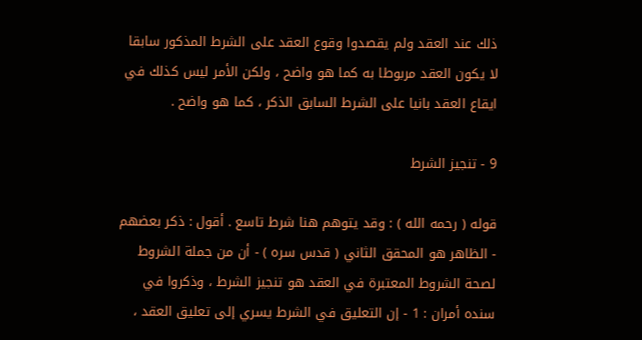ذلك عند العقد ولم يقصدوا وقوع العقد على الشرط المذكور سابقا لا يكون العقد مربوطا به كما هو واضح ، ولكن الأمر ليس كذلك في ايقاع العقد بانيا على الشرط السابق الذكر ، كما هو واضح .

9 - تنجيز الشرط

قوله ( رحمه الله ) : وقد يتوهم هنا شرط تاسع . أقول : ذكر بعضهم - الظاهر هو المحقق الثاني ( قدس سره ) - أن من جملة الشروط لصحة الشروط المعتبرة في العقد هو تنجيز الشرط ، وذكروا في سنده أمران : 1 - إن التعليق في الشرط يسري إلى تعليق العقد ،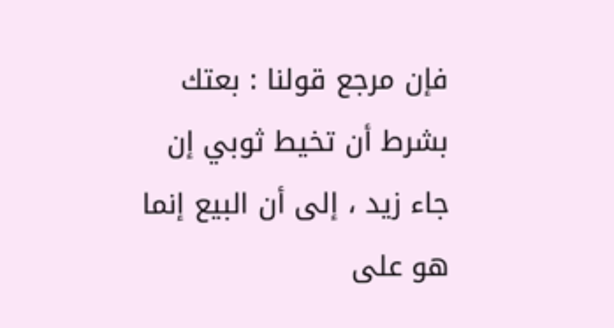فإن مرجع قولنا : بعتك بشرط أن تخيط ثوبي إن جاء زيد ، إلى أن البيع إنما هو على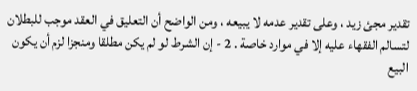تقدير مجئ زيد ، وعلى تقدير عدمه لا يبيعه ، ومن الواضح أن التعليق في العقد موجب للبطلان لتسالم الفقهاء عليه إلا في موارد خاصة . 2 - إن الشرط لو لم يكن مطلقا ومنجزا لزم أن يكون البيع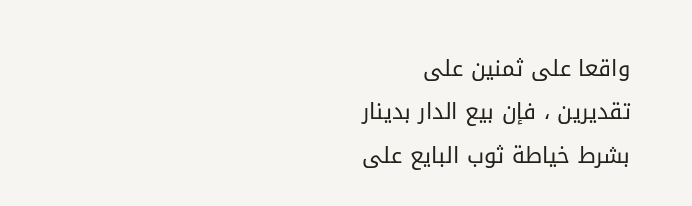واقعا على ثمنين على تقديرين ، فإن بيع الدار بدينار بشرط خياطة ثوب البايع على